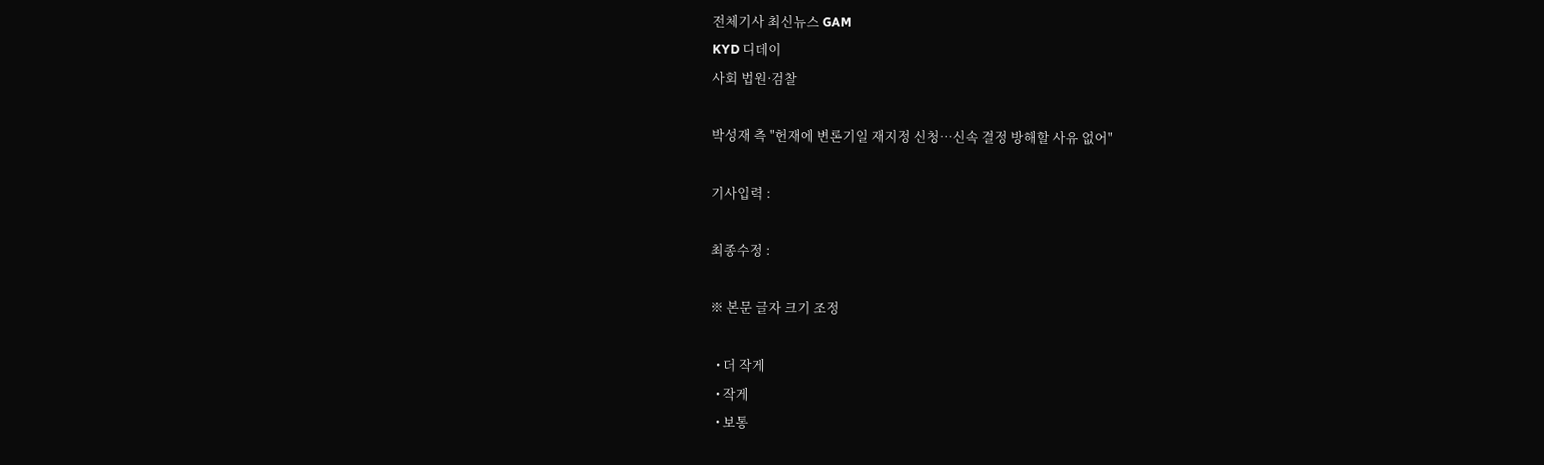전체기사 최신뉴스 GAM
KYD 디데이
사회 법원·검찰

박성재 측 "헌재에 변론기일 재지정 신청…신속 결정 방해할 사유 없어"

기사입력 :

최종수정 :

※ 본문 글자 크기 조정

  • 더 작게
  • 작게
  • 보통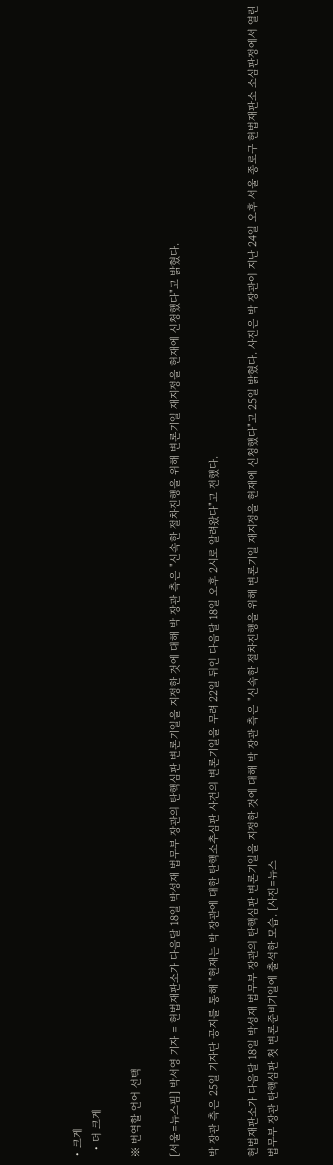• 크게
  • 더 크게

※ 번역할 언어 선택

[서울=뉴스핌] 박서영 기자 = 헌법재판소가 다음달 18일 박성재 법무부 장관의 탄핵심판 변론기일을 지정한 것에 대해 박 장관 측은 "신속한 절차진행을 위해 변론기일 재지정을 헌재에 신청했다"고 밝혔다.

박 장관 측은 25일 기자단 공지를 통해 "헌재는 박 장관에 대한 탄핵소추심판 사건의 변론기일을 무려 22일 뒤인 다음달 18일 오후 2시로 알려왔다"고 전했다.

헌법재판소가 다음달 18일 박성재 법무부 장관의 탄핵심판 변론기일을 지정한 것에 대해 박 장관 측은 "신속한 절차진행을 위해 변론기일 재지정을 헌재에 신청했다"고 25일 밝혔다. 사진은 박 장관이 지난 24일 오후 서울 종로구 헌법재판소 소심판정에서 열린 법무부 장관 탄핵심판 첫 변론준비기일에 출석한 모습. [사진=뉴스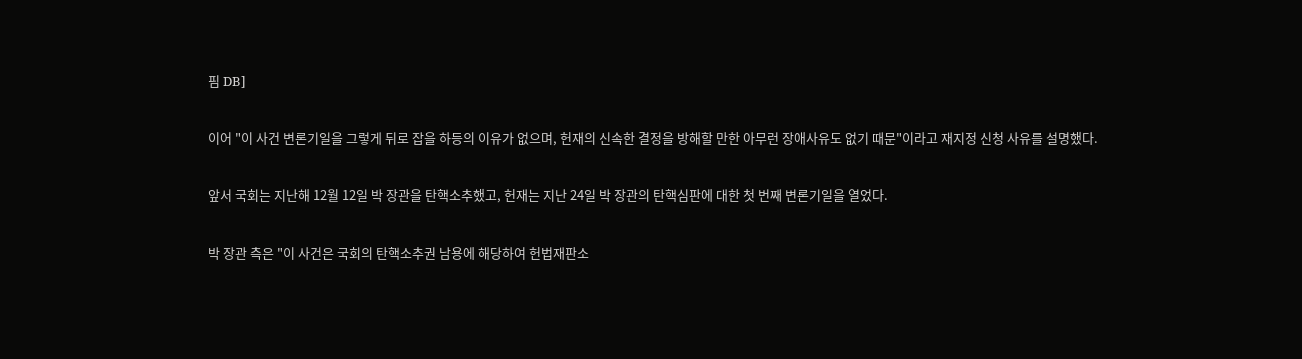핌 DB]

이어 "이 사건 변론기일을 그렇게 뒤로 잡을 하등의 이유가 없으며, 헌재의 신속한 결정을 방해할 만한 아무런 장애사유도 없기 때문"이라고 재지정 신청 사유를 설명했다.

앞서 국회는 지난해 12월 12일 박 장관을 탄핵소추했고, 헌재는 지난 24일 박 장관의 탄핵심판에 대한 첫 번째 변론기일을 열었다.

박 장관 측은 "이 사건은 국회의 탄핵소추권 남용에 해당하여 헌법재판소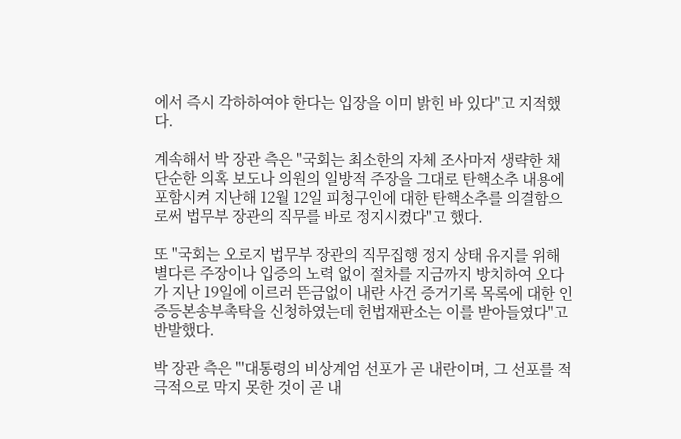에서 즉시 각하하여야 한다는 입장을 이미 밝힌 바 있다"고 지적했다.

계속해서 박 장관 측은 "국회는 최소한의 자체 조사마저 생략한 채 단순한 의혹 보도나 의원의 일방적 주장을 그대로 탄핵소추 내용에 포함시켜 지난해 12월 12일 피청구인에 대한 탄핵소추를 의결함으로써 법무부 장관의 직무를 바로 정지시켰다"고 했다.

또 "국회는 오로지 법무부 장관의 직무집행 정지 상태 유지를 위해 별다른 주장이나 입증의 노력 없이 절차를 지금까지 방치하여 오다가 지난 19일에 이르러 뜬금없이 내란 사건 증거기록 목록에 대한 인증등본송부촉탁을 신청하였는데 헌법재판소는 이를 받아들였다"고 반발했다.

박 장관 측은 "'대통령의 비상계엄 선포가 곧 내란이며, 그 선포를 적극적으로 막지 못한 것이 곧 내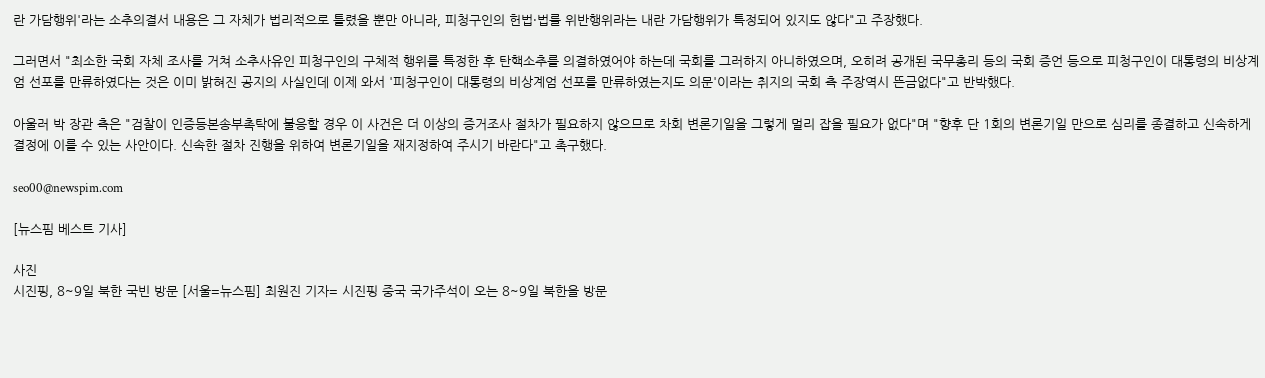란 가담행위'라는 소추의결서 내용은 그 자체가 법리적으로 틀렸을 뿐만 아니라, 피청구인의 헌법·법률 위반행위라는 내란 가담행위가 특정되어 있지도 않다"고 주장했다.

그러면서 "최소한 국회 자체 조사를 거쳐 소추사유인 피청구인의 구체적 행위를 특정한 후 탄핵소추를 의결하였어야 하는데 국회를 그러하지 아니하였으며, 오히려 공개된 국무총리 등의 국회 증언 등으로 피청구인이 대통령의 비상계엄 선포를 만류하였다는 것은 이미 밝혀진 공지의 사실인데 이제 와서 '피청구인이 대통령의 비상계엄 선포를 만류하였는지도 의문'이라는 취지의 국회 측 주장역시 뜬금없다"고 반박했다.

아울러 박 장관 측은 "검찰이 인증등본송부촉탁에 불응할 경우 이 사건은 더 이상의 증거조사 절차가 필요하지 않으므로 차회 변론기일을 그렇게 멀리 잡을 필요가 없다"며 "향후 단 1회의 변론기일 만으로 심리를 종결하고 신속하게 결정에 이를 수 있는 사안이다. 신속한 절차 진행을 위하여 변론기일을 재지정하여 주시기 바란다"고 촉구했다.

seo00@newspim.com

[뉴스핌 베스트 기사]

사진
시진핑, 8~9일 북한 국빈 방문 [서울=뉴스핌] 최원진 기자= 시진핑 중국 국가주석이 오는 8~9일 북한을 방문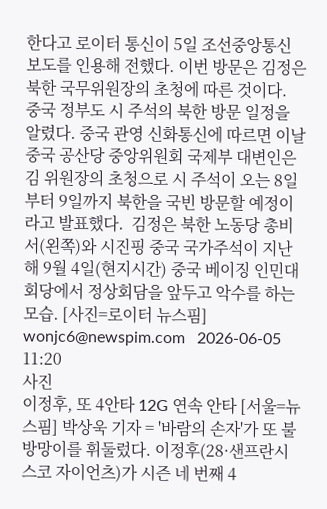한다고 로이터 통신이 5일 조선중앙통신 보도를 인용해 전했다. 이번 방문은 김정은 북한 국무위원장의 초청에 따른 것이다.  중국 정부도 시 주석의 북한 방문 일정을 알렸다. 중국 관영 신화통신에 따르면 이날 중국 공산당 중앙위원회 국제부 대변인은 김 위원장의 초청으로 시 주석이 오는 8일부터 9일까지 북한을 국빈 방문할 예정이라고 발표했다.  김정은 북한 노동당 총비서(왼쪽)와 시진핑 중국 국가주석이 지난해 9월 4일(현지시간) 중국 베이징 인민대회당에서 정상회담을 앞두고 악수를 하는 모습. [사진=로이터 뉴스핌] wonjc6@newspim.com   2026-06-05 11:20
사진
이정후, 또 4안타 12G 연속 안타 [서울=뉴스핌] 박상욱 기자 = '바람의 손자'가 또 불방망이를 휘둘렀다. 이정후(28·샌프란시스코 자이언츠)가 시즌 네 번째 4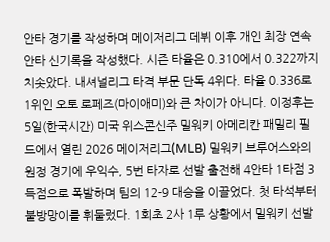안타 경기를 작성하며 메이저리그 데뷔 이후 개인 최장 연속 안타 신기록을 작성했다. 시즌 타율은 0.310에서 0.322까지 치솟았다. 내셔널리그 타격 부문 단독 4위다. 타율 0.336로 1위인 오토 로페즈(마이애미)와 큰 차이가 아니다. 이정후는 5일(한국시간) 미국 위스콘신주 밀워키 아메리칸 패밀리 필드에서 열린 2026 메이저리그(MLB) 밀워키 브루어스와의 원정 경기에 우익수, 5번 타자로 선발 출전해 4안타 1타점 3득점으로 폭발하며 팀의 12-9 대승을 이끌었다. 첫 타석부터 불방망이를 휘둘렀다. 1회초 2사 1루 상황에서 밀워키 선발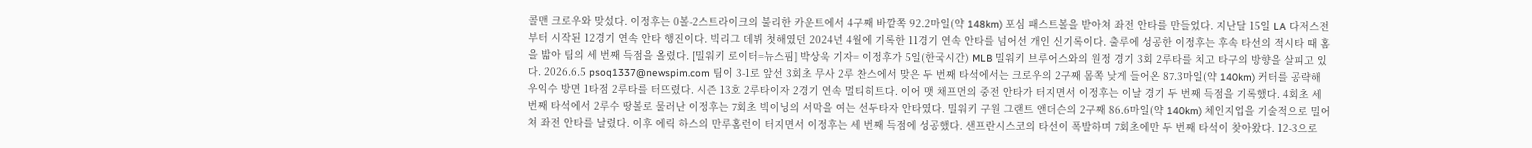콜맨 크로우와 맞섰다. 이정후는 0볼-2스트라이크의 불리한 카운트에서 4구째 바깥쪽 92.2마일(약 148km) 포심 패스트볼을 받아쳐 좌전 안타를 만들었다. 지난달 15일 LA 다저스전부터 시작된 12경기 연속 안타 행진이다. 빅리그 데뷔 첫해였던 2024년 4월에 기록한 11경기 연속 안타를 넘어선 개인 신기록이다. 출루에 성공한 이정후는 후속 타선의 적시타 때 홈을 밟아 팀의 세 번째 득점을 올렸다. [밀워키 로이터=뉴스핌] 박상욱 기자= 이정후가 5일(한국시간) MLB 밀워키 브루어스와의 원정 경기 3회 2루타를 치고 타구의 방향을 살피고 있다. 2026.6.5 psoq1337@newspim.com 팀이 3-1로 앞선 3회초 무사 2루 찬스에서 맞은 두 번째 타석에서는 크로우의 2구째 몸쪽 낮게 들어온 87.3마일(약 140km) 커터를 공략해 우익수 방면 1타점 2루타를 터뜨렸다. 시즌 13호 2루타이자 2경기 연속 멀티히트다. 이어 맷 채프먼의 중전 안타가 터지면서 이정후는 이날 경기 두 번째 득점을 기록했다. 4회초 세 번째 타석에서 2루수 땅볼로 물러난 이정후는 7회초 빅이닝의 서막을 여는 선두타자 안타였다. 밀워키 구원 그랜트 앤더슨의 2구째 86.6마일(약 140km) 체인지업을 기술적으로 밀어쳐 좌전 안타를 날렸다. 이후 에릭 하스의 만루홈런이 터지면서 이정후는 세 번째 득점에 성공했다. 샌프란시스코의 타선이 폭발하며 7회초에만 두 번째 타석이 찾아왔다. 12-3으로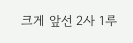크게 앞선 2사 1루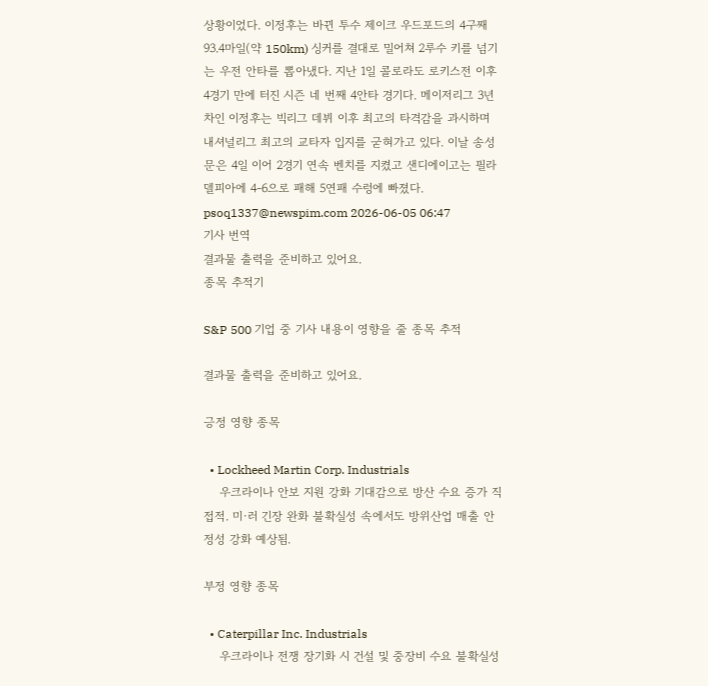상황이었다. 이정후는 바뀐 투수 제이크 우드포드의 4구째 93.4마일(약 150km) 싱커를 결대로 밀어쳐 2루수 키를 넘기는 우전 안타를 뽑아냈다. 지난 1일 콜로라도 로키스전 이후 4경기 만에 터진 시즌 네 번째 4안타 경기다. 메이저리그 3년 차인 이정후는 빅리그 데뷔 이후 최고의 타격감을 과시하며 내셔널리그 최고의 교타자 입지를 굳혀가고 있다. 이날 송성문은 4일 이어 2경기 연속 벤치를 지켰고 샌디에이고는 필라델피아에 4-6으로 패해 5연패 수렁에 빠졌다. psoq1337@newspim.com 2026-06-05 06:47
기사 번역
결과물 출력을 준비하고 있어요.
종목 추적기

S&P 500 기업 중 기사 내용이 영향을 줄 종목 추적

결과물 출력을 준비하고 있어요.

긍정 영향 종목

  • Lockheed Martin Corp. Industrials
    우크라이나 안보 지원 강화 기대감으로 방산 수요 증가 직접적. 미·러 긴장 완화 불확실성 속에서도 방위산업 매출 안정성 강화 예상됨.

부정 영향 종목

  • Caterpillar Inc. Industrials
    우크라이나 전쟁 장기화 시 건설 및 중장비 수요 불확실성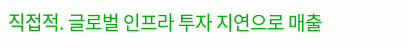직접적. 글로벌 인프라 투자 지연으로 매출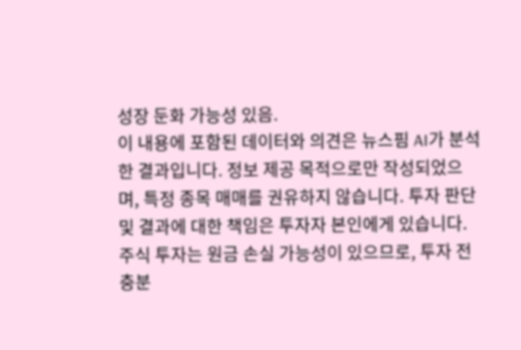성장 둔화 가능성 있음.
이 내용에 포함된 데이터와 의견은 뉴스핌 AI가 분석한 결과입니다. 정보 제공 목적으로만 작성되었으며, 특정 종목 매매를 권유하지 않습니다. 투자 판단 및 결과에 대한 책임은 투자자 본인에게 있습니다. 주식 투자는 원금 손실 가능성이 있으므로, 투자 전 충분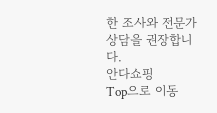한 조사와 전문가 상담을 권장합니다.
안다쇼핑
Top으로 이동